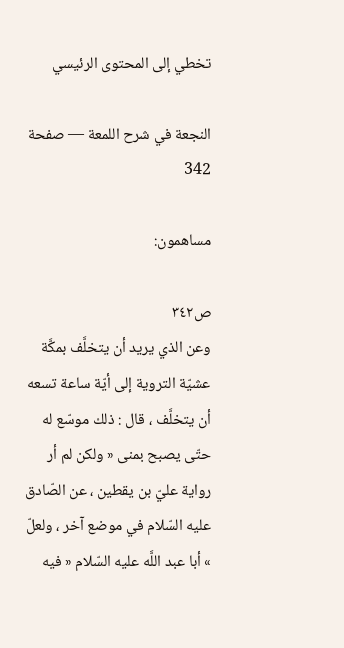تخطي إلى المحتوى الرئيسي

النجعة في شرح اللمعة — صفحة 342

مساهمون:

ص٣٤٢
وعن الذي يريد أن يتخلَّف بمكَّة عشيّة التروية إلى أيّة ساعة تسعه أن يتخلَّف ، قال : ذلك موسّع له حتّى يصبح بمنى « ولكن لم أر رواية عليّ بن يقطين ، عن الصّادق عليه السّلام في موضع آخر ، ولعلّ » أبا عبد اللَّه عليه السّلام « فيه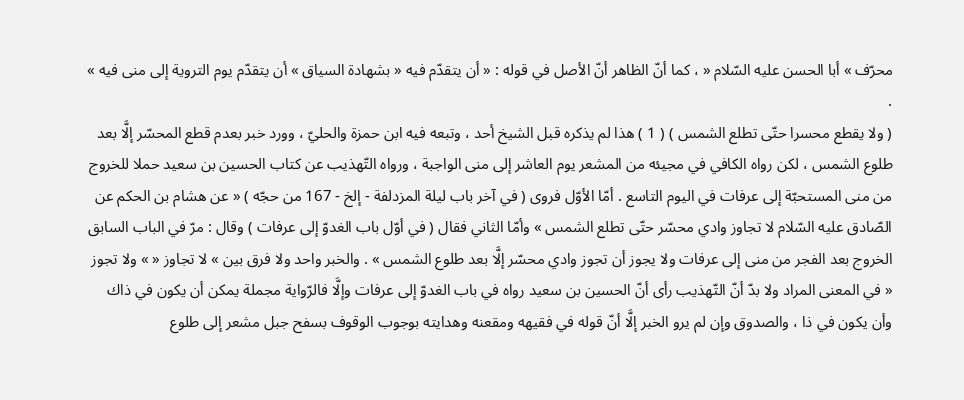محرّف » أبا الحسن عليه السّلام « ، كما أنّ الظاهر أنّ الأصل في قوله : « أن يتقدّم فيه « بشهادة السياق » أن يتقدّم يوم التروية إلى منى فيه » .
( ولا يقطع محسرا حتّى تطلع الشمس ) ( 1 ) هذا لم يذكره قبل الشيخ أحد ، وتبعه فيه ابن حمزة والحليّ ، وورد خبر بعدم قطع المحسّر إلَّا بعد طلوع الشمس ، لكن رواه الكافي في مجيئه من المشعر يوم العاشر إلى منى الواجبة ، ورواه التّهذيب عن كتاب الحسين بن سعيد حملا للخروج من منى المستحبّة إلى عرفات في اليوم التاسع . أمّا الأوّل فروى ( في آخر باب ليلة المزدلفة - إلخ - 167 من حجّه ) « عن هشام بن الحكم عن الصّادق عليه السّلام لا تجاوز وادي محسّر حتّى تطلع الشمس » وأمّا الثاني فقال ( في أوّل باب الغدوّ إلى عرفات ) وقال : مرّ في الباب السابق الخروج بعد الفجر من منى إلى عرفات ولا يجوز أن تجوز وادي محسّر إلَّا بعد طلوع الشمس » . والخبر واحد ولا فرق بين » لا تجاوز « » ولا تجوز « في المعنى المراد ولا بدّ أنّ التّهذيب رأى أنّ الحسين بن سعيد رواه في باب الغدوّ إلى عرفات وإلَّا فالرّواية مجملة يمكن أن يكون في ذاك وأن يكون في ذا ، والصدوق وإن لم يرو الخبر إلَّا أنّ قوله في فقيهه ومقعنه وهدايته بوجوب الوقوف بسفح جبل مشعر إلى طلوع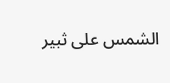الشمس على ثبير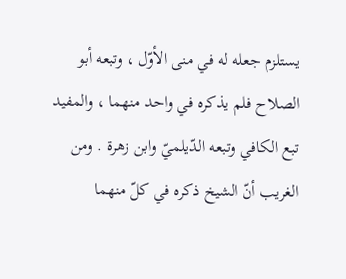يستلزم جعله له في منى الأوّل ، وتبعه أبو الصلاح فلم يذكره في واحد منهما ، والمفيد تبع الكافي وتبعه الدّيلميّ وابن زهرة . ومن الغريب أنّ الشيخ ذكره في كلّ منهما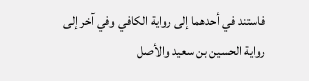فاستند في أحدهما إلى رواية الكافي وفي آخر إلى رواية الحسين بن سعيد والأصل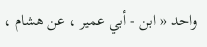واحد « ابن - أبي عمير ، عن هشام ،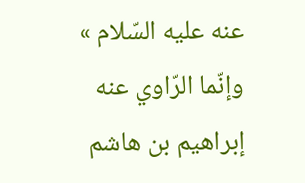عنه عليه السّلام » وإنّما الرّاوي عنه إبراهيم بن هاشم